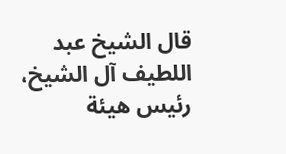قال الشيخ عبد اللطيف آل الشيخ، رئيس هيئة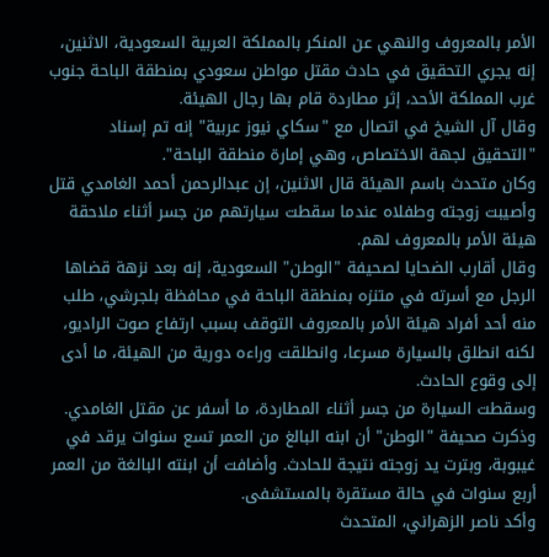الأمر بالمعروف والنهي عن المنكر بالمملكة العربية السعودية، الاثنين، إنه يجري التحقيق في حادث مقتل مواطن سعودي بمنطقة الباحة جنوب غرب المملكة الأحد، إثر مطاردة قام بها رجال الهيئة.
وقال آل الشيخ في اتصال مع "سكاي نيوز عربية" إنه تم إسناد "التحقيق لجهة الاختصاص، وهي إمارة منطقة الباحة".
وكان متحدث باسم الهيئة قال الاثنين، إن عبدالرحمن أحمد الغامدي قتل وأصيبت زوجته وطفلاه عندما سقطت سيارتهم من جسر أثناء ملاحقة هيئة الأمر بالمعروف لهم.
وقال أقارب الضحايا لصحيفة "الوطن" السعودية، إنه بعد نزهة قضاها الرجل مع أسرته في متنزه بمنطقة الباحة في محافظة بلجرشي، طلب منه أحد أفراد هيئة الأمر بالمعروف التوقف بسبب ارتفاع صوت الراديو، لكنه انطلق بالسيارة مسرعا، وانطلقت وراءه دورية من الهيئة، ما أدى إلى وقوع الحادث.
وسقطت السيارة من جسر أثناء المطاردة، ما أسفر عن مقتل الغامدي. وذكرت صحيفة "الوطن" أن ابنه البالغ من العمر تسع سنوات يرقد في غيبوبة، وبترت يد زوجته نتيجة للحادث. وأضافت أن ابنته البالغة من العمر أربع سنوات في حالة مستقرة بالمستشفى.
وأكد ناصر الزهراني، المتحدث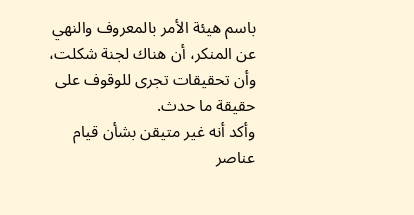باسم هيئة الأمر بالمعروف والنهي عن المنكر، أن هناك لجنة شكلت، وأن تحقيقات تجرى للوقوف على حقيقة ما حدث.
وأكد أنه غير متيقن بشأن قيام عناصر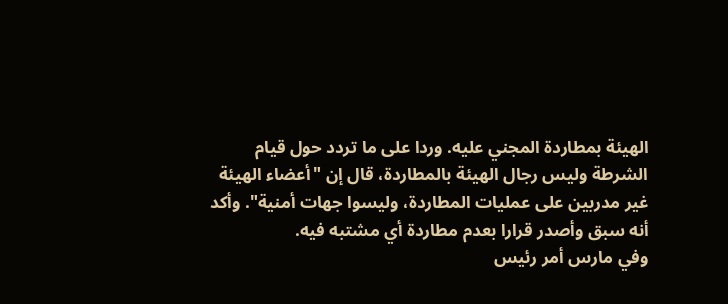الهيئة بمطاردة المجني عليه. وردا على ما تردد حول قيام الشرطة وليس رجال الهيئة بالمطاردة، قال إن "أعضاء الهيئة غير مدربين على عمليات المطاردة، وليسوا جهات أمنية". وأكد أنه سبق وأصدر قرارا بعدم مطاردة أي مشتبه فيه.
وفي مارس أمر رئيس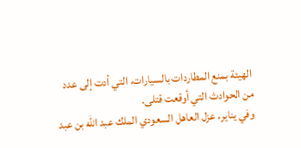الهيئة بمنع المطاردات بالسيارات، التي أدت إلى عدد من الحوادث التي أوقعت قتلى.
وفي يناير، عزل العاهل السعودي الملك عبد الله بن عبد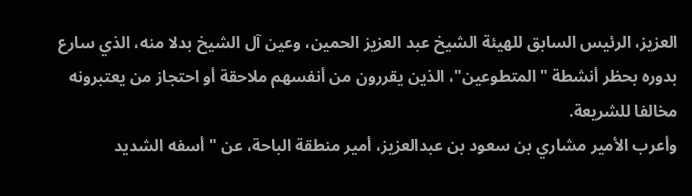العزيز، الرئيس السابق للهيئة الشيخ عبد العزيز الحمين، وعين آل الشيخ بدلا منه، الذي سارع بدوره بحظر أنشطة "المتطوعين"، الذين يقررون من أنفسهم ملاحقة أو احتجاز من يعتبرونه مخالفا للشريعة.
وأعرب الأمير مشاري بن سعود بن عبدالعزيز، أمير منطقة الباحة، عن "أسفه الشديد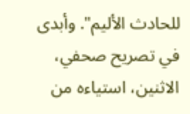للحادث الأليم". وأبدى في تصريح صحفي، الاثنين، استياءه من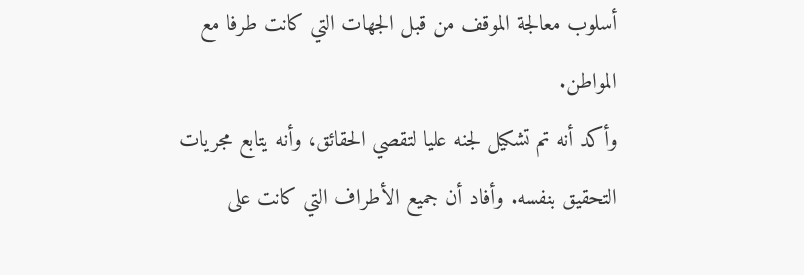أسلوب معالجة الموقف من قبل الجهات التي كانت طرفا مع المواطن.
وأكد أنه تم تشكيل لجنه عليا لتقصي الحقائق، وأنه يتابع مجريات التحقيق بنفسه. وأفاد أن جميع الأطراف التي كانت على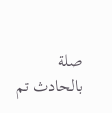صلة بالحادث تم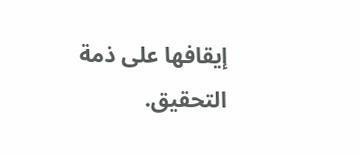إيقافها على ذمة التحقيق.